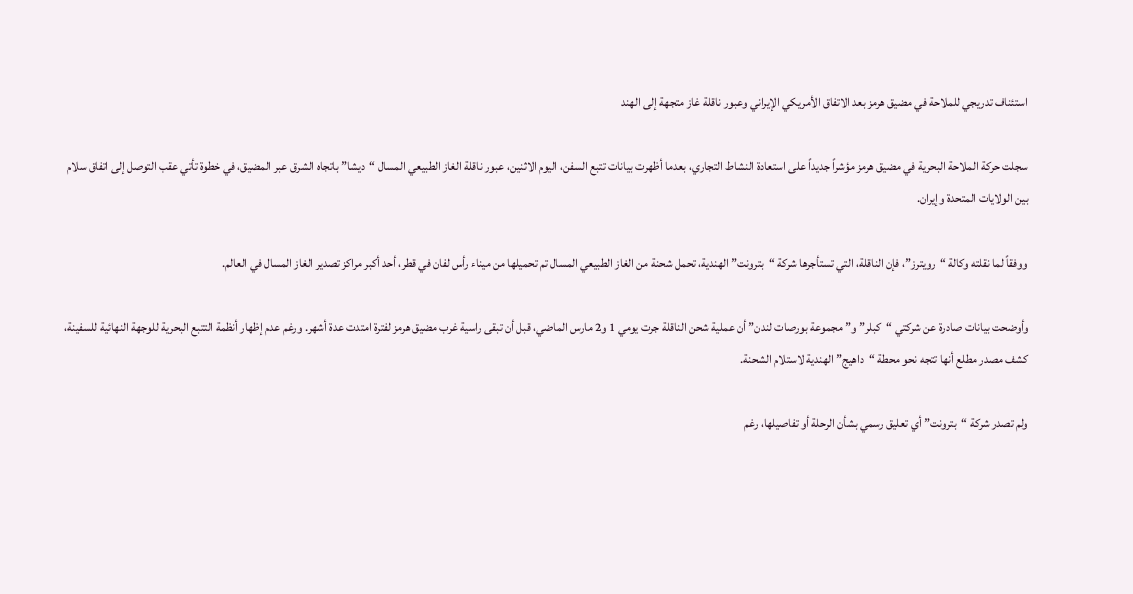استئناف تدريجي للملاحة في مضيق هرمز بعد الاتفاق الأمريكي الإيراني وعبور ناقلة غاز متجهة إلى الهند

سجلت حركة الملاحة البحرية في مضيق هرمز مؤشراً جديداً على استعادة النشاط التجاري، بعدما أظهرت بيانات تتبع السفن، اليوم الاثنين، عبور ناقلة الغاز الطبيعي المسال “ديشا” باتجاه الشرق عبر المضيق، في خطوة تأتي عقب التوصل إلى اتفاق سلام بين الولايات المتحدة وإيران.

ووفقاً لما نقلته وكالة “رويترز”، فإن الناقلة، التي تستأجرها شركة “بترونت” الهندية، تحمل شحنة من الغاز الطبيعي المسال تم تحميلها من ميناء رأس لفان في قطر، أحد أكبر مراكز تصدير الغاز المسال في العالم.

وأوضحت بيانات صادرة عن شركتي “كبلر” و”مجموعة بورصات لندن” أن عملية شحن الناقلة جرت يومي 1 و2 مارس الماضي، قبل أن تبقى راسية غرب مضيق هرمز لفترة امتدت عدة أشهر. ورغم عدم إظهار أنظمة التتبع البحرية للوجهة النهائية للسفينة، كشف مصدر مطلع أنها تتجه نحو محطة “داهيج” الهندية لاستلام الشحنة.

ولم تصدر شركة “بترونت” أي تعليق رسمي بشأن الرحلة أو تفاصيلها، رغم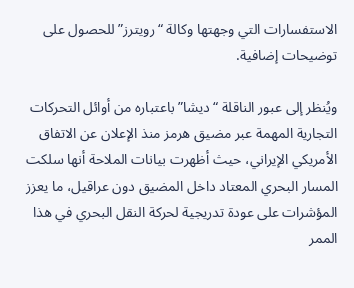الاستفسارات التي وجهتها وكالة “رويترز” للحصول على توضيحات إضافية.

ويُنظر إلى عبور الناقلة “ديشا” باعتباره من أوائل التحركات التجارية المهمة عبر مضيق هرمز منذ الإعلان عن الاتفاق الأمريكي الإيراني، حيث أظهرت بيانات الملاحة أنها سلكت المسار البحري المعتاد داخل المضيق دون عراقيل، ما يعزز المؤشرات على عودة تدريجية لحركة النقل البحري في هذا الممر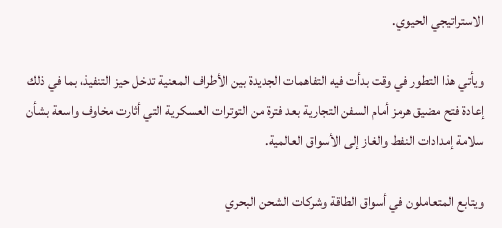الاستراتيجي الحيوي.

ويأتي هذا التطور في وقت بدأت فيه التفاهمات الجديدة بين الأطراف المعنية تدخل حيز التنفيذ، بما في ذلك إعادة فتح مضيق هرمز أمام السفن التجارية بعد فترة من التوترات العسكرية التي أثارت مخاوف واسعة بشأن سلامة إمدادات النفط والغاز إلى الأسواق العالمية.

ويتابع المتعاملون في أسواق الطاقة وشركات الشحن البحري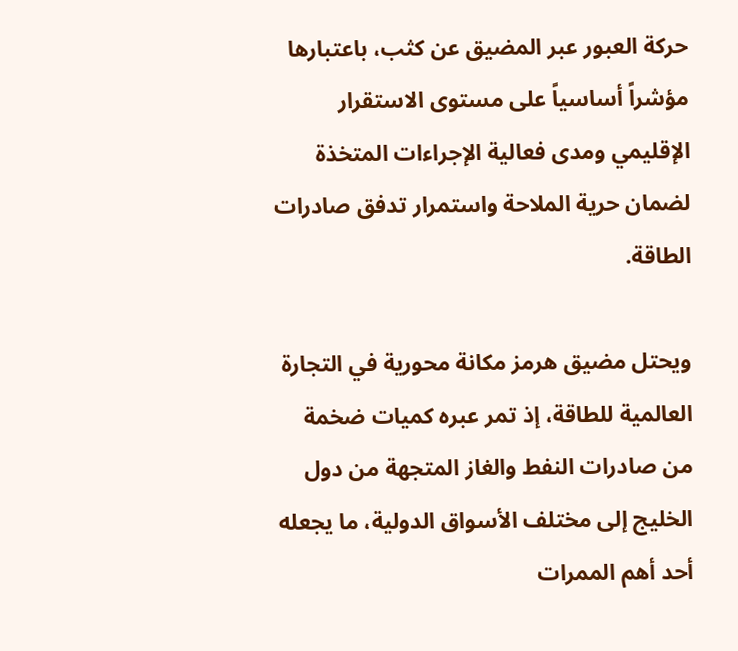حركة العبور عبر المضيق عن كثب، باعتبارها مؤشراً أساسياً على مستوى الاستقرار الإقليمي ومدى فعالية الإجراءات المتخذة لضمان حرية الملاحة واستمرار تدفق صادرات الطاقة.

ويحتل مضيق هرمز مكانة محورية في التجارة العالمية للطاقة، إذ تمر عبره كميات ضخمة من صادرات النفط والغاز المتجهة من دول الخليج إلى مختلف الأسواق الدولية، ما يجعله أحد أهم الممرات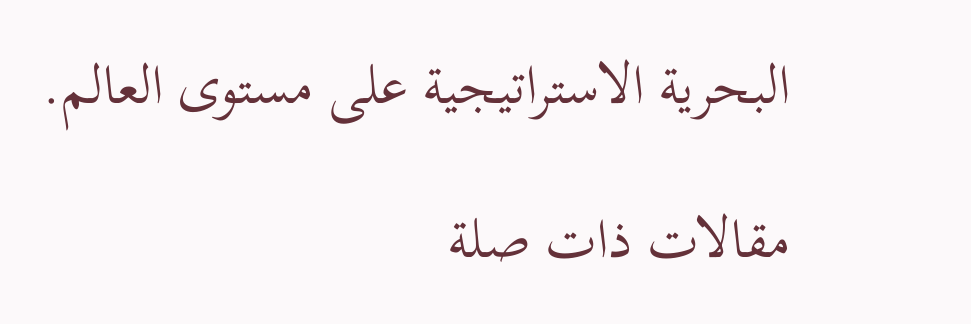البحرية الاستراتيجية على مستوى العالم.

مقالات ذات صلة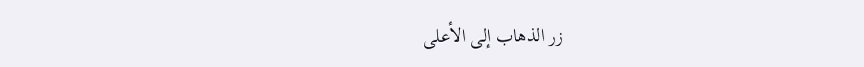زر الذهاب إلى الأعلى